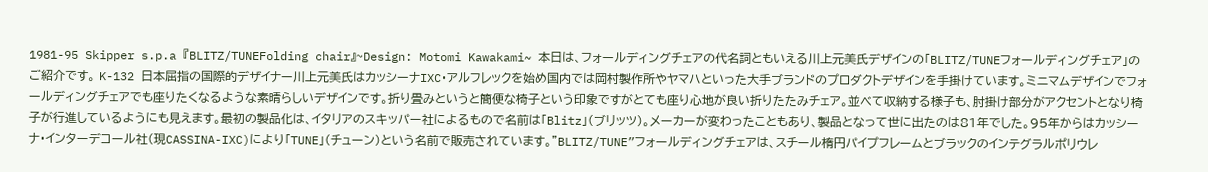1981-95 Skipper s.p.a 『BLITZ/TUNEFolding chair』~Design: Motomi Kawakami~ 本日は、フォールディングチェアの代名詞ともいえる川上元美氏デザインの「BLITZ/TUNEフォールディングチェア」のご紹介です。 K-132 日本屈指の国際的デザイナー川上元美氏はカッシーナIXC・アルフレックを始め国内では岡村製作所やヤマハといった大手ブランドのプロダクトデザインを手掛けています。ミニマムデザインでフォールディングチェアでも座りたくなるような素晴らしいデザインです。折り畳みというと簡便な椅子という印象ですがとても座り心地が良い折りたたみチェア。並べて収納する様子も、肘掛け部分がアクセントとなり椅子が行進しているようにも見えます。最初の製品化は、イタリアのスキッパー社によるもので名前は「Blitz」(ブリッツ)。メーカーが変わったこともあり、製品となって世に出たのは81年でした。95年からはカッシーナ・インターデコール社(現CASSINA-IXC)により「TUNE」(チューン)という名前で販売されています。”BLITZ/TUNE”フォールディングチェアは、スチール楕円パイプフレームとブラックのインテグラルポリウレ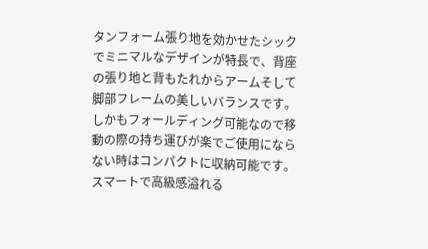タンフォーム張り地を効かせたシックでミニマルなデザインが特長で、背座の張り地と背もたれからアームそして脚部フレームの美しいバランスです。しかもフォールディング可能なので移動の際の持ち運びが楽でご使用にならない時はコンパクトに収納可能です。スマートで高級感溢れる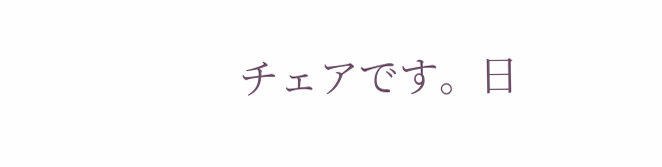チェアです。日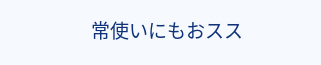常使いにもおスス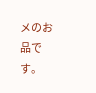メのお品です。